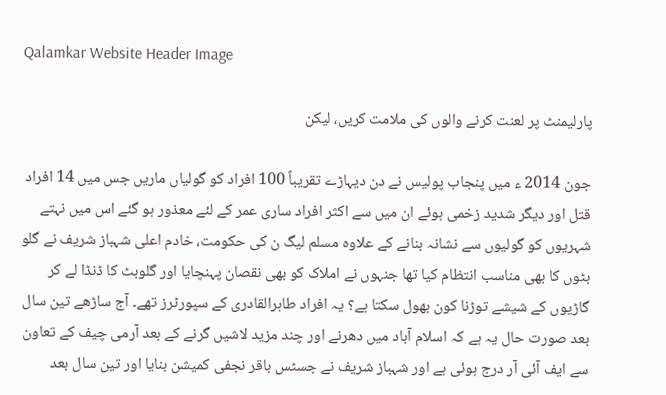Qalamkar Website Header Image

پارلیمنٹ پر لعنت کرنے والوں کی ملامت کریں، لیکن

جون 2014 ء میں پنجاب پولیس نے دن دیہاڑے تقریباً 100 افراد کو گولیاں ماریں جس میں 14 افراد قتل اور دیگر شدید زخمی ہوئے ان میں سے اکثر افراد ساری عمر کے لئے معذور ہو گئے اس میں نہتے شہریوں کو گولیوں سے نشانہ بنانے کے علاوہ مسلم لیگ ن کی حکومت، خادم اعلی شہباز شریف نے گلو بٹوں کا بھی مناسب انتظام کیا تھا جنہوں نے املاک کو بھی نقصان پہنچایا اور گلوبٹ کا ڈنڈا لے کر گاڑیوں کے شیشے توڑنا کون بھول سکتا ہے؟ یہ افراد طاہرالقادری کے سپورٹرز تھے۔ آج ساڑھے تین سال بعد صورت حال یہ ہے کہ اسلام آباد میں دھرنے اور چند مزید لاشیں گرنے کے بعد آرمی چیف کے تعاون سے ایف آئی آر درج ہوئی ہے اور شہباز شریف نے جسٹس باقر نجفی کمیشن بنایا اور تین سال بعد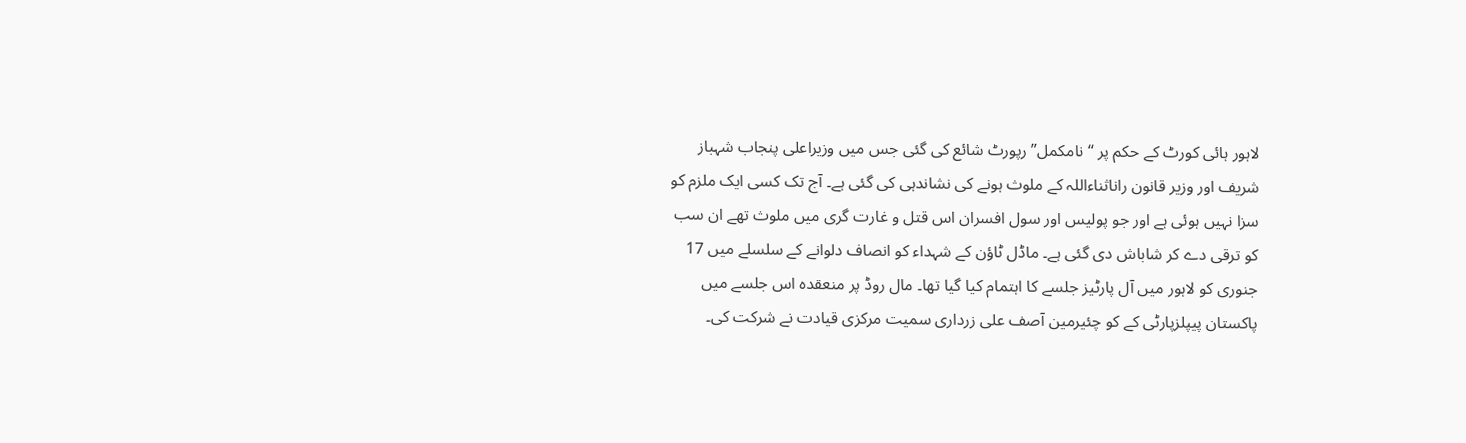لاہور ہائی کورٹ کے حکم پر “نامکمل” رپورٹ شائع کی گئی جس میں وزیراعلی پنجاب شہباز شریف اور وزیر قانون راناثناءاللہ کے ملوث ہونے کی نشاندہی کی گئی ہے۔ آج تک کسی ایک ملزم کو سزا نہیں ہوئی ہے اور جو پولیس اور سول افسران اس قتل و غارت گری میں ملوث تھے ان سب کو ترقی دے کر شاباش دی گئی ہے۔ ماڈل ٹاؤن کے شہداء کو انصاف دلوانے کے سلسلے میں 17 جنوری کو لاہور میں آل پارٹیز جلسے کا اہتمام کیا گیا تھا۔ مال روڈ پر منعقدہ اس جلسے میں پاکستان پیپلزپارٹی کے کو چئیرمین آصف علی زرداری سمیت مرکزی قیادت نے شرکت کی۔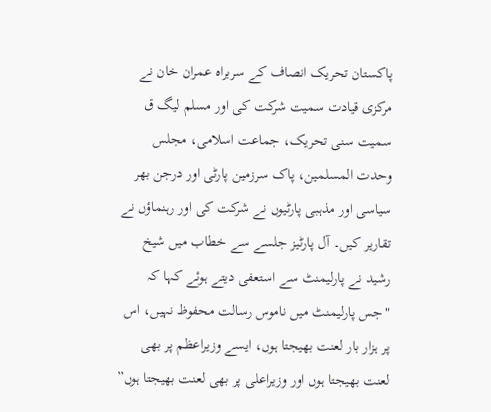پاکستان تحریک انصاف کے سربراہ عمران خان نے مرکزی قیادت سمیت شرکت کی اور مسلم لیگ ق سمیت سنی تحریک، جماعت اسلامی، مجلس وحدت المسلمین، پاک سرزمین پارٹی اور درجن بھر سیاسی اور مذہبی پارٹیوں نے شرکت کی اور رہنماؤں نے تقاریر کیں۔ آل پارٹیز جلسے سے خطاب میں شیخ رشید نے پارلیمنٹ سے استعفی دیتے ہوئے کہا کہ "جس پارلیمنٹ میں ناموس رسالت محفوظ نہیں، اس پر ہزار بار لعنت بھیجتا ہوں، ایسے وزیراعظم پر بھی لعنت بھیجتا ہوں اور وزیراعلی پر بھی لعنت بھیجتا ہوں”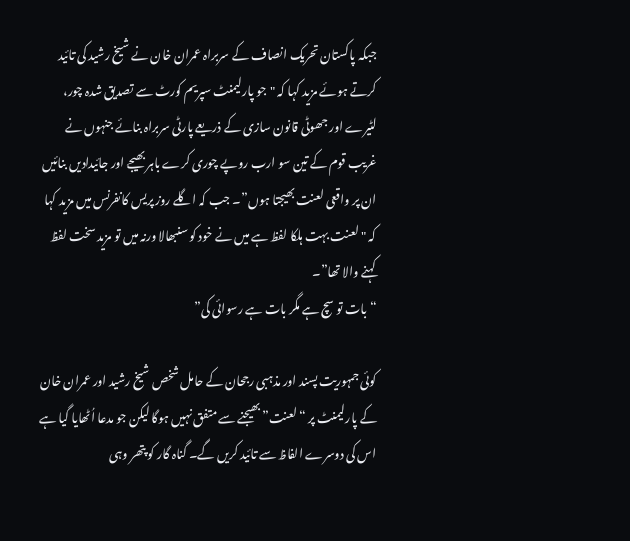جبکہ پاکستان تحریک انصاف کے سربراہ عمران خان نے شیخ رشید کی تائید کرتے ہوئے مزید کہا کہ "جو پارلیمنٹ سپریم کورٹ سے تصدیق شدہ چور، لٹیرے اور جھوٹی قانون سازی کے ذریعے پارٹی سربراہ بنائے جنہوں نے غریب قوم کے تین سو ارب روپے چوری کرے باہر بھیجے اور جائیدادیں بنائیں ان پر واقعی لعنت بھیجتا ہوں”۔ جب کہ اگلے روز پریس کانفرنس میں مزید کہا کہ "لعنت بہت ہلکا لفظ ہے میں نے خود کو سنبھالا ورنہ میں تو مزید سخت لفظ کہنے والا تھا”۔
“بات تو سچ ہے مگر بات ہے رسوائی کی”

کوئی جمہوریت پسند اور مذہبی رجحان کے حامل شخص شیخ رشید اور عمران خان کے پارلیمنٹ پر “لعنت” بھیجنے سے متفق نہیں ہوگا لیکن جو مدعا اُٹھایا گیا ہے اس کی دوسرے الفاظ سے تائید کریں گے۔ گناہ گار کو پتھر وہی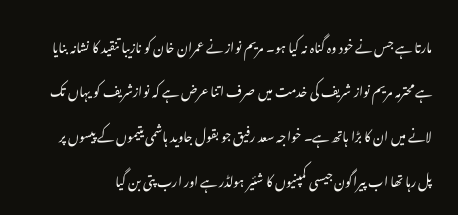مارتا ہے جس نے خود وہ گناہ نہ کیا ہو۔ مریم نواز نے عمران خان کو نازیبا تنقید کا نشانہ بنایا ہے محترمہ مریم نواز شریف کی خدمت میں صرف اتنا عرض ہے کہ نوازشریف کو یہاں تک لانے میں ان کا بڑا ہاتھ ہے۔ خواجہ سعد رفیق جو بقول جاوید ہاشمی یتیموں کے پیسوں پر پل رہا تھا اب پیراگون جیسی کمپنیوں کا شئیر ہولڈر ہے اور ارب پتی بن گیا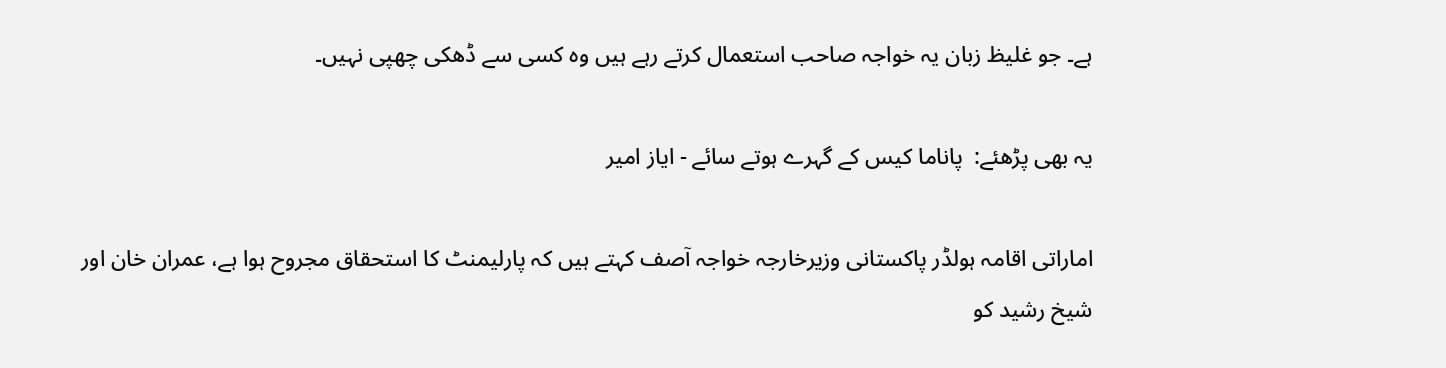ہے۔ جو غلیظ زبان یہ خواجہ صاحب استعمال کرتے رہے ہیں وہ کسی سے ڈھکی چھپی نہیں۔

یہ بھی پڑھئے:  پاناما کیس کے گہرے ہوتے سائے - ایاز امیر

اماراتی اقامہ ہولڈر پاکستانی وزیرخارجہ خواجہ آصف کہتے ہیں کہ پارلیمنٹ کا استحقاق مجروح ہوا ہے، عمران خان اور شیخ رشید کو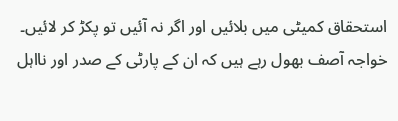استحقاق کمیٹی میں بلائیں اور اگر نہ آئیں تو پکڑ کر لائیں۔ خواجہ آصف بھول رہے ہیں کہ ان کے پارٹی کے صدر اور نااہل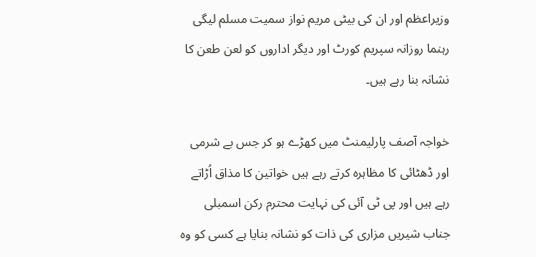وزیراعظم اور ان کی بیٹی مریم نواز سمیت مسلم لیگی رہنما روزانہ سپریم کورٹ اور دیگر اداروں کو لعن طعن کا نشانہ بنا رہے ہیں۔

خواجہ آصف پارلیمنٹ میں کھڑے ہو کر جس بے شرمی اور ڈھٹائی کا مظاہرہ کرتے رہے ہیں خواتین کا مذاق اُڑاتے رہے ہیں اور پی ٹی آئی کی نہایت محترم رکن اسمبلی جناب شیریں مزاری کی ذات کو نشانہ بنایا ہے کسی کو وہ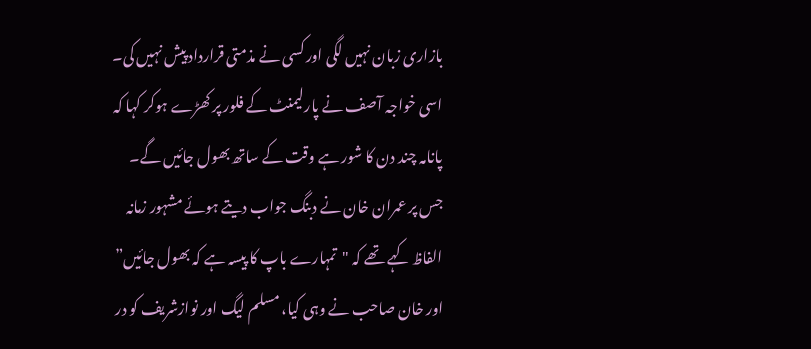بازاری زبان نہیں لگی اور کسی نے مذمتی قرارداد پیش نہیں کی۔ اسی خواجہ آصف نے پارلیمنٹ کے فلور پر کھڑے ہوکر کہا کہ پانامہ چند دن کا شور ہے وقت کے ساتھ بھول جائیں گے۔ جس پر عمران خان نے دبنگ جواب دیتے ہوئے مشہور زمانہ الفاظ کہے تھے کہ "تمہارے باپ کا پیسہ ہے کہ بھول جائیں” اور خان صاحب نے وہی کیا، مسلم لیگ اور نوازشریف کو در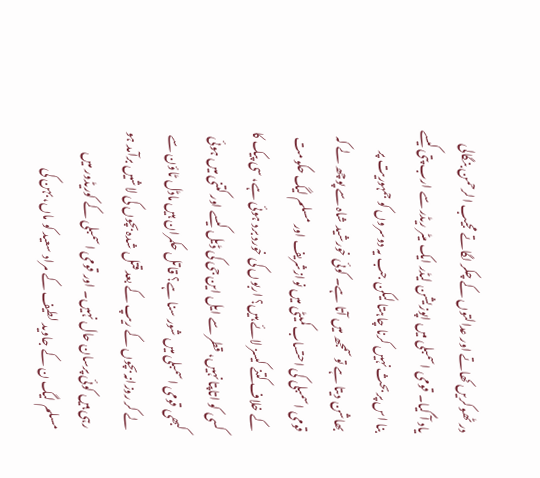در ٹھوکریں کھاتے اور عدالتوں کے چکر لگاتے مجیب الرحمن بنگالی یاد آ گیا۔ قومی اسمبلی میں اپوزیشن لیڈر ایک میٹر ریڈر سے ارب پتی کیسے بنا اس پر بحث نہیں کرنا چاہتا لیکن جب یہ دوسروں کو جمہوریت پر بھاشن دیتا ہے تو سمجھ میں آتا ہے۔ کوئی خورشید شاہ سے پوچھ لے کہ قومی اسمبلی کی احتساب کمیٹی میں نوازشریف اور مسلم لیگ حکومت کے خلاف کتنے کیسز لائے ہیں؟ اربوں کی خورد برد ہوئی ہے، سی پیک کا کسی کو اتاپتا نہیں، قطر سے ایل این جی کی ڈیل کیسے اور کتنی میں ہوئی کبھی قومی اسمبلی میں شور سنا ہے؟ قاتل حکمران ہیں ماڈل ٹاؤن سے لے کر روزانہ بچوں کے ریپ کے بعد قتل شدہ بچوں کی لاشیں برآمد ہو رہی ہیں کوئی پرسان حال نہیں۔ اور قومی اسمبلی کے کوریڈور میں مسلم لیگ ن کے جاوید لطیف کے مراد سعید کو ماں، بہن کی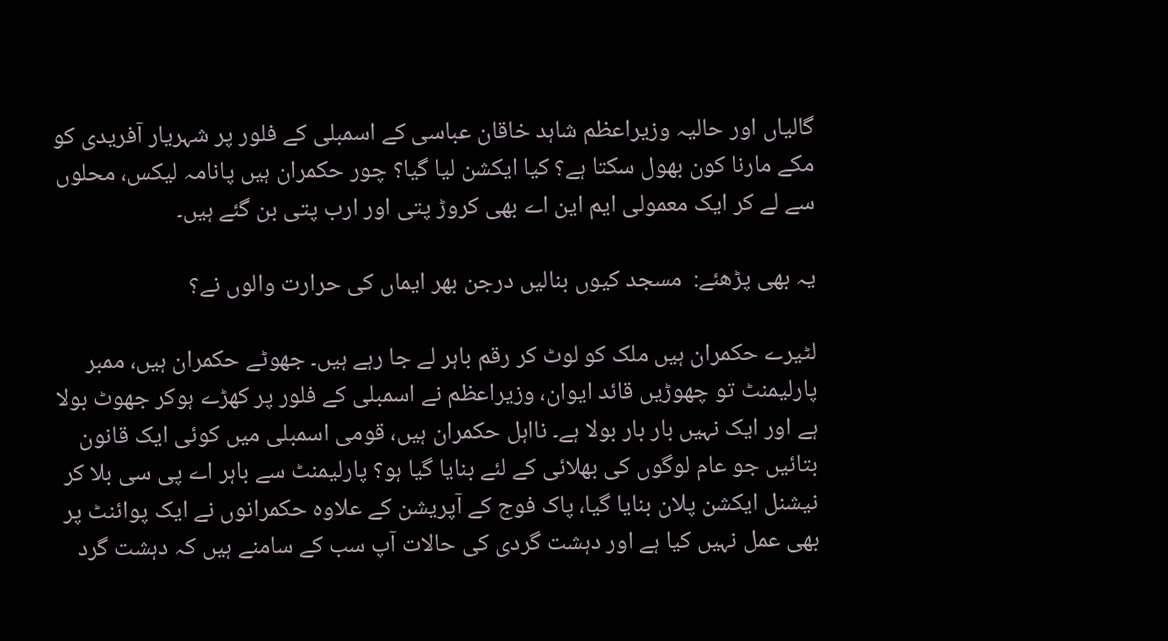گالیاں اور حالیہ وزیراعظم شاہد خاقان عباسی کے اسمبلی کے فلور پر شہریار آفریدی کو مکے مارنا کون بھول سکتا ہے؟ کیا ایکشن لیا گیا؟ چور حکمران ہیں پانامہ لیکس، محلوں سے لے کر ایک معمولی ایم این اے بھی کروڑ پتی اور ارب پتی بن گئے ہیں۔

یہ بھی پڑھئے:  مسجد کیوں بنالیں درجن بھر ایماں کی حرارت والوں نے؟

لٹیرے حکمران ہیں ملک کو لوٹ کر رقم باہر لے جا رہے ہیں۔ جھوٹے حکمران ہیں، ممبر پارلیمنٹ تو چھوڑیں قائد ایوان، وزیراعظم نے اسمبلی کے فلور پر کھڑے ہوکر جھوٹ بولا ہے اور ایک نہیں بار بار بولا ہے۔ نااہل حکمران ہیں، قومی اسمبلی میں کوئی ایک قانون بتائیں جو عام لوگوں کی بھلائی کے لئے بنایا گیا ہو؟ پارلیمنٹ سے باہر اے پی سی بلا کر نیشنل ایکشن پلان بنایا گیا، پاک فوج کے آپریشن کے علاوہ حکمرانوں نے ایک پوائنٹ پر بھی عمل نہیں کیا ہے اور دہشت گردی کی حالات آپ سب کے سامنے ہیں کہ دہشت گرد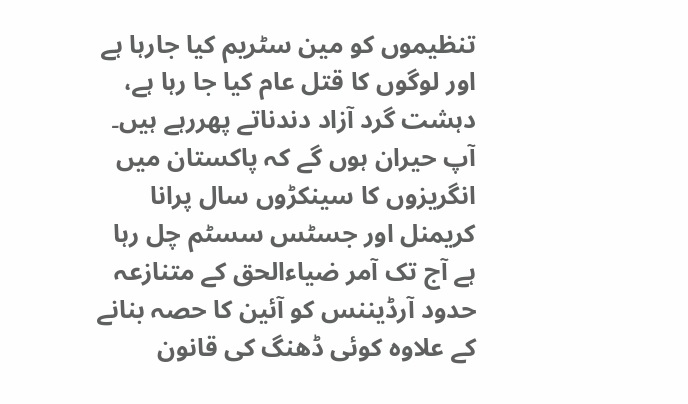تنظیموں کو مین سٹریم کیا جارہا ہے اور لوگوں کا قتل عام کیا جا رہا ہے، دہشت گرد آزاد دندناتے پھررہے ہیں۔ آپ حیران ہوں گے کہ پاکستان میں انگریزوں کا سینکڑوں سال پرانا کریمنل اور جسٹس سسٹم چل رہا ہے آج تک آمر ضیاءالحق کے متنازعہ حدود آرڈیننس کو آئین کا حصہ بنانے کے علاوہ کوئی ڈھنگ کی قانون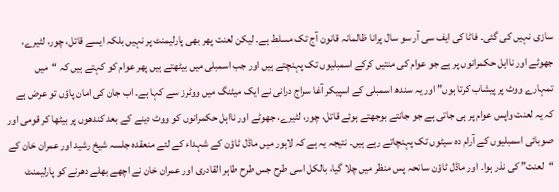سازی نہیں کی گئی۔ فاٹا کی ایف سی آر سو سال پرانا ظالمانہ قانون آج تک مسلط ہے۔ لیکن لعنت پھر بھی پارلیمنٹ پر نہیں بلکہ ایسے قاتل، چور، لٹیرے، جھوٹے اور نااہل حکمرانوں پر ہے جو عوام کی منتیں کرکے اسمبلیوں تک پہنچتے ہیں اور جب اسمبلی میں بیٹھتے ہیں پھر عوام کو کہتے ہیں کہ “میں تمہارے ووٹ پر پیشاب کرتا ہوں” اور یہ سندھ اسمبلی کے اسپیکر آغا سراج درانی نے ایک میٹنگ میں ووٹرز سے کہا ہے۔ اب جان کی امان پاؤں تو عرض ہے کہ یہ لعنت واپس عوام پر ہی جاتی ہے جو جانتے بوجھتے ہوئے قاتل، چور، لٹیرے، جھوٹے اور نااہل حکمرانوں کو ووٹ دینے کے بعد کندھوں پر بیٹھا کر قومی اور صوبائی اسمبلیوں کے آرام دہ سیٹوں تک پہنچاتے رہے ہیں۔ نتیجہ یہ ہے کہ لاہور میں ماڈل ٹاؤن کے شہداء کے لئے منعقدہ جلسہ شیخ رشید اور عمران خان کے “لعنت” کی نذر ہوا۔ اور ماڈل ٹاؤن سانحہ پس منظر میں چلا گیا، بالکل اسی طرح جس طرح طاہر القادری اور عمران خان نے اچھے بھلے دھرنے کو پارلیمنٹ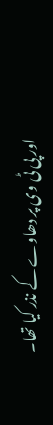اور پی ٹی وی پر دھاوے کے نذر کیا تھا۔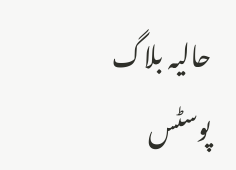حالیہ بلاگ پوسٹس